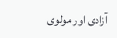آزادی اور مولوی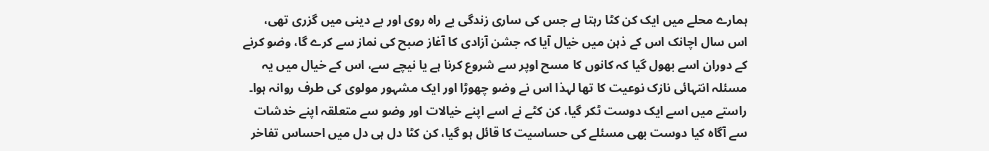ہمارے محلے میں ایک کن کٹا رہتا ہے جس کی ساری زندگی بے راہ روی اور بے دینی میں گزری تھی، اس سال اچانک اس کے ذہن میں خیال آیا کہ جشن آزادی کا آغاز صبح کی نماز سے کرے گا، وضو کرنے کے دوران اسے بھول گیا کہ کانوں کا مسح اوپر سے شروع کرنا ہے یا نیچے سے، اس کے خیال میں یہ مسئلہ انتہائی نازک نوعیت کا تھا لہذا اس نے وضو چھوڑا اور ایک مشہور مولوی کی طرف روانہ ہوا۔ راستے میں اسے ایک دوست ٹکر گیا، کن کٹے نے اسے اپنے خیالات اور وضو سے متعلقہ اپنے خدشات سے آگاہ کیا دوست بھی مسئلے کی حساسیت کا قائل ہو گیا، کن کٹا دل ہی دل میں احساس تفاخر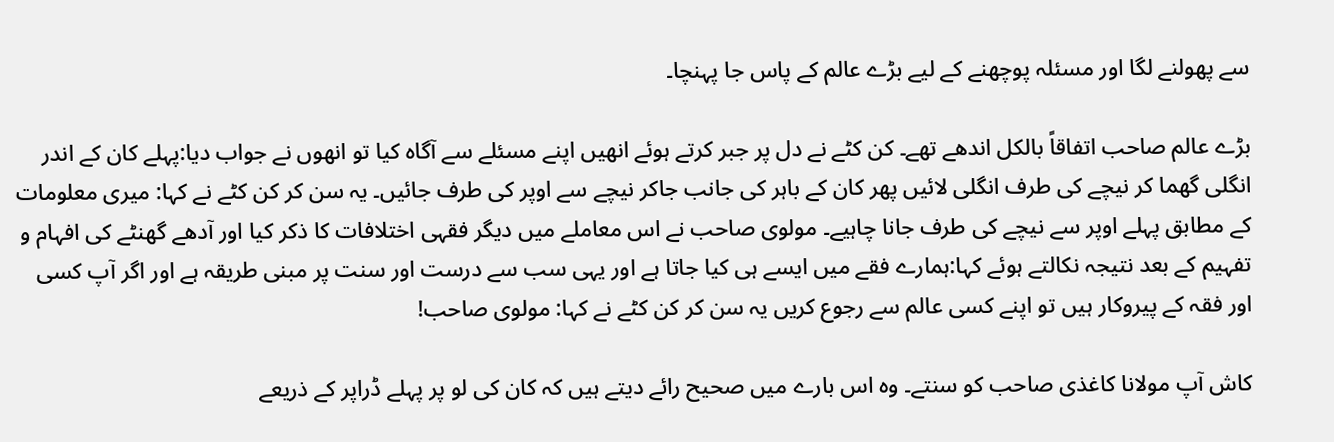سے پھولنے لگا اور مسئلہ پوچھنے کے لیے بڑے عالم کے پاس جا پہنچا۔

بڑے عالم صاحب اتفاقاً بالکل اندھے تھے۔ کن کٹے نے دل پر جبر کرتے ہوئے انھیں اپنے مسئلے سے آگاہ کیا تو انھوں نے جواب دیا:پہلے کان کے اندر انگلی گھما کر نیچے کی طرف انگلی لائیں پھر کان کے باہر کی جانب جاکر نیچے سے اوپر کی طرف جائیں۔ یہ سن کر کن کٹے نے کہا: میری معلومات کے مطابق پہلے اوپر سے نیچے کی طرف جانا چاہیے۔ مولوی صاحب نے اس معاملے میں دیگر فقہی اختلافات کا ذکر کیا اور آدھے گھنٹے کی افہام و تفہیم کے بعد نتیجہ نکالتے ہوئے کہا:ہمارے فقے میں ایسے ہی کیا جاتا ہے اور یہی سب سے درست اور سنت پر مبنی طریقہ ہے اور اگر آپ کسی اور فقہ کے پیروکار ہیں تو اپنے کسی عالم سے رجوع کریں یہ سن کر کن کٹے نے کہا: مولوی صاحب!

کاش آپ مولانا کاغذی صاحب کو سنتے۔ وہ اس بارے میں صحیح رائے دیتے ہیں کہ کان کی لو پر پہلے ڈراپر کے ذریعے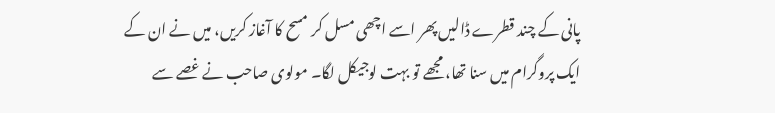پانی کے چند قطرے ڈالیں پھر اسے اچھی مسل کر مسح کا آغاز کریں، میں نے ان کے ایک پروگرام میں سنا تھا، مجھے تو بہت لوجیکل لگا۔ مولوی صاحب نے غصے سے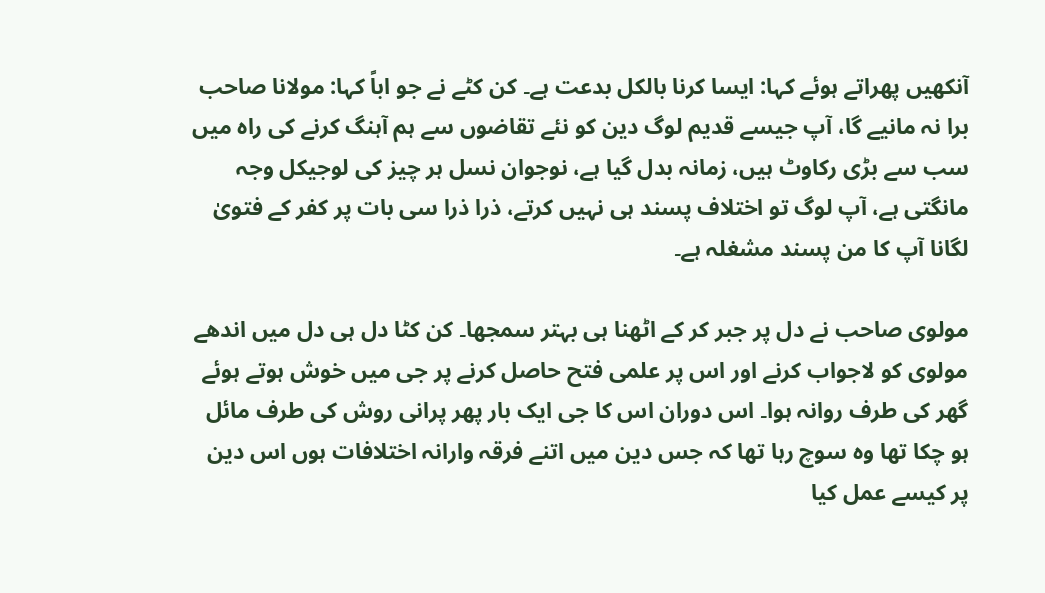آنکھیں پھراتے ہوئے کہا: ایسا کرنا بالکل بدعت ہے۔ کن کٹے نے جو اباً کہا: مولانا صاحب برا نہ مانیے گا، آپ جیسے قدیم لوگ دین کو نئے تقاضوں سے ہم آہنگ کرنے کی راہ میں سب سے بڑی رکاوٹ ہیں، زمانہ بدل گیا ہے، نوجوان نسل ہر چیز کی لوجیکل وجہ مانگتی ہے، آپ لوگ تو اختلاف پسند ہی نہیں کرتے، ذرا ذرا سی بات پر کفر کے فتویٰ لگانا آپ کا من پسند مشغلہ ہے۔

مولوی صاحب نے دل پر جبر کر کے اٹھنا ہی بہتر سمجھا۔ کن کٹا دل ہی دل میں اندھے مولوی کو لاجواب کرنے اور اس پر علمی فتح حاصل کرنے پر جی میں خوش ہوتے ہوئے گھر کی طرف روانہ ہوا۔ اس دوران اس کا جی ایک بار پھر پرانی روش کی طرف مائل ہو چکا تھا وہ سوچ رہا تھا کہ جس دین میں اتنے فرقہ وارانہ اختلافات ہوں اس دین پر کیسے عمل کیا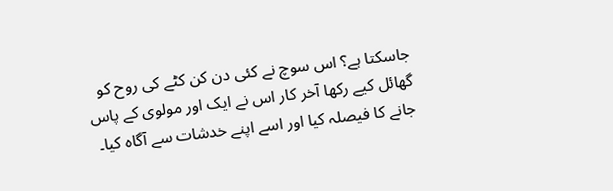جاسکتا ہے؟ اس سوچ نے کئی دن کن کٹے کی روح کو گھائل کیے رکھا آخر کار اس نے ایک اور مولوی کے پاس جانے کا فیصلہ کیا اور اسے اپنے خدشات سے آگاہ کیا۔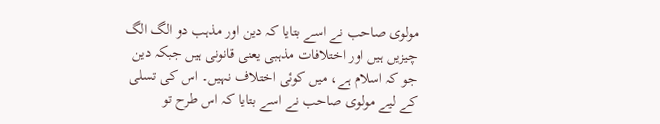مولوی صاحب نے اسے بتایا کہ دین اور مذہب دو الگ الگ چیزیں ہیں اور اختلافات مذہبی یعنی قانونی ہیں جبکہ دین جو کہ اسلام ہے، میں کوئی اختلاف نہیں۔ اس کی تسلی کے لیے مولوی صاحب نے اسے بتایا کہ اس طرح تو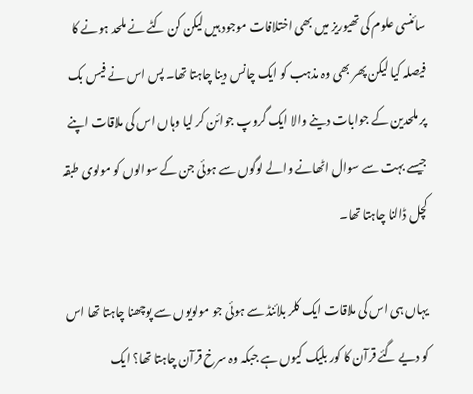سائنسی علوم کی تھیوریز میں بھی اختلافات موجود ہیں لیکن کن کٹے نے ملحد ہونے کا فیصلہ کیا لیکن پھر بھی وہ مذہب کو ایک چانس دینا چاہتا تھا۔ پس اس نے فیس بک پر ملحدین کے جوابات دینے والا ایک گروپ جوائن کر لیا وہاں اس کی ملاقات اپنے جیسے بہت سے سوال اٹھانے والے لوگوں سے ہوئی جن کے سوالوں کو مولوی طبقہ کچل ڈالنا چاہتا تھا۔

یہاں ہی اس کی ملاقات ایک کلر بلائنڈ سے ہوئی جو مولویوں سے پوچھنا چاہتا تھا اس کو دیے گئے قرآن کا کور بلیک کیوں ہے جبکہ وہ سرخ قرآن چاہتا تھا؟ ایک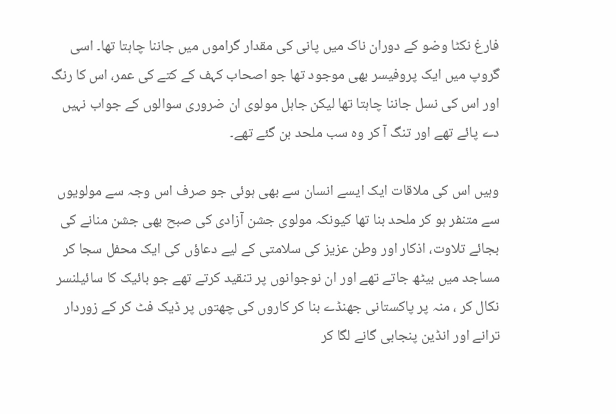فارغ نکٹا وضو کے دوران ناک میں پانی کی مقدار گراموں میں جاننا چاہتا تھا۔ اسی گروپ میں ایک پروفیسر بھی موجود تھا جو اصحاب کہف کے کتے کی عمر، اس کا رنگ اور اس کی نسل جاننا چاہتا تھا لیکن جاہل مولوی ان ضروری سوالوں کے جواب نہیں دے پائے تھے اور تنگ آ کر وہ سب ملحد بن گئے تھے۔

وہیں اس کی ملاقات ایک ایسے انسان سے بھی ہوئی جو صرف اس وجہ سے مولویوں سے متنفر ہو کر ملحد بنا تھا کیونکہ مولوی جشن آزادی کی صبح بھی جشن منانے کی بجائے تلاوت، اذکار اور وطن عزیز کی سلامتی کے لیے دعاؤں کی ایک محفل سجا کر مساجد میں بیٹھ جاتے تھے اور ان نوجوانوں پر تنقید کرتے تھے جو بائیک کا سائیلنسر نکال کر ، منہ پر پاکستانی جھنڈے بنا کر کاروں کی چھتوں پر ڈیک فٹ کر کے زوردار ترانے اور انڈین پنجابی گانے لگا کر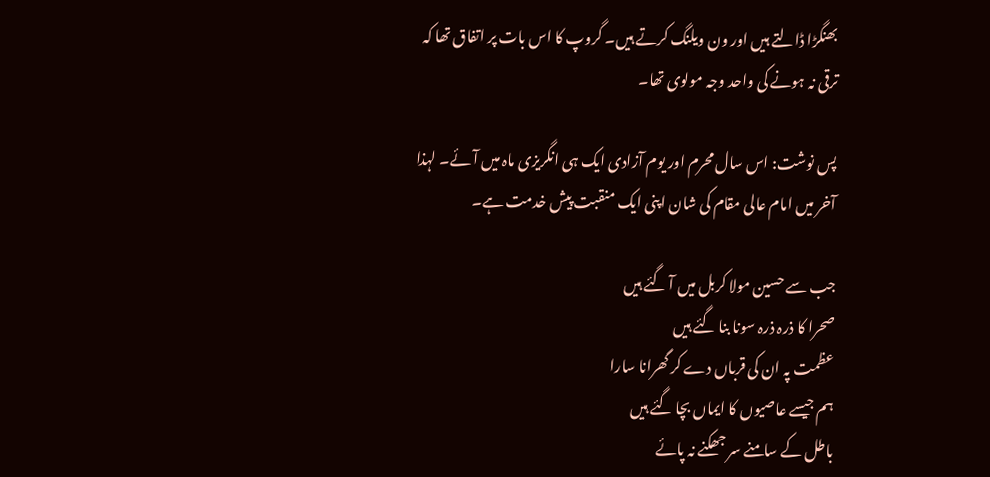بھنگڑا ڈالتے ہیں اور ون ویلنگ کرتے ہیں۔ گروپ کا اس بات پر اتفاق تھا کہ ترقی نہ ہونے کی واحد وجہ مولوی تھا۔

پس نوشت: اس سال محرم اور یوم آزادی ایک ہی انگریزی ماہ میں آئے۔ لہذا آخر میں امام عالی مقام کی شان اپنی ایک منقبت پیش خدمت ہے۔

جب سے حسین مولا کربل میں آ گئے ہیں
صحرا کا ذرہ ذرہ سونا بنا گئے ہیں
عظمت پہ ان کی قرباں دے کر گھرانا سارا
ہم جیسے عاصیوں کا ایماں بچا گئے ہیں
باطل کے سامنے سر جھکنے نہ پائے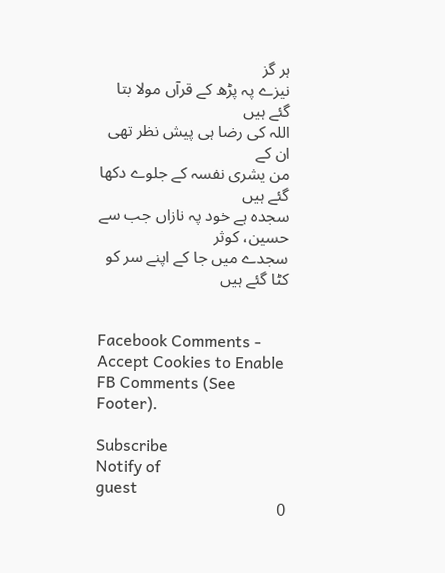ہر گز
نیزے پہ پڑھ کے قرآں مولا بتا گئے ہیں
اللہ کی رضا ہی پیش نظر تھی ان کے
من یشری نفسہ کے جلوے دکھا گئے ہیں
سجدہ ہے خود پہ نازاں جب سے حسین، کوثر
سجدے میں جا کے اپنے سر کو کٹا گئے ہیں


Facebook Comments - Accept Cookies to Enable FB Comments (See Footer).

Subscribe
Notify of
guest
0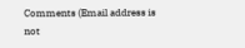Comments (Email address is not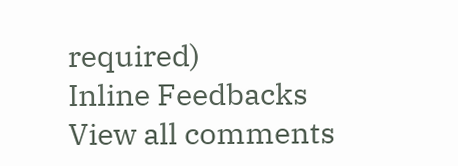required)
Inline Feedbacks
View all comments